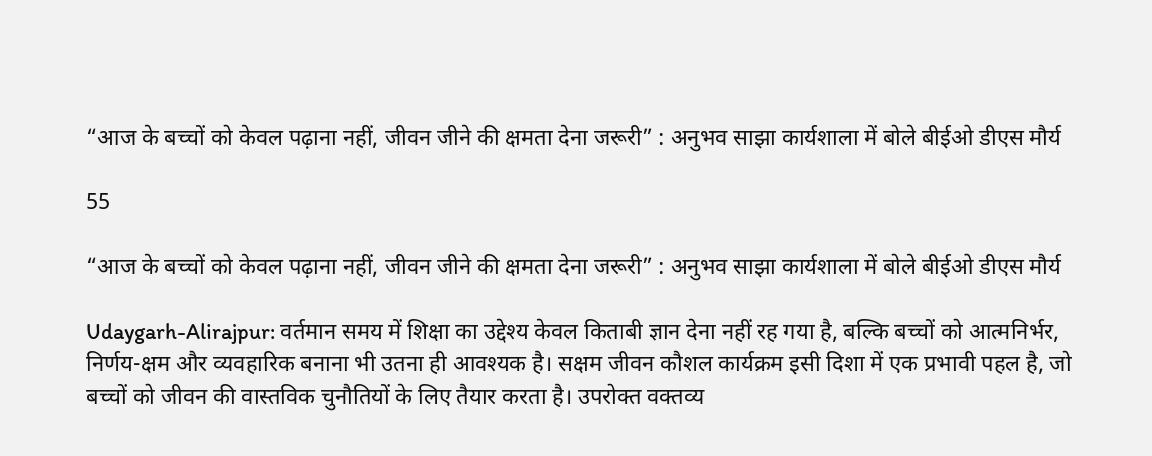“आज के बच्चों को केवल पढ़ाना नहीं, जीवन जीने की क्षमता देना जरूरी” : अनुभव साझा कार्यशाला में बोले बीईओ डीएस मौर्य

55

“आज के बच्चों को केवल पढ़ाना नहीं, जीवन जीने की क्षमता देना जरूरी” : अनुभव साझा कार्यशाला में बोले बीईओ डीएस मौर्य

Udaygarh-Alirajpur: वर्तमान समय में शिक्षा का उद्देश्य केवल किताबी ज्ञान देना नहीं रह गया है, बल्कि बच्चों को आत्मनिर्भर, निर्णय-क्षम और व्यवहारिक बनाना भी उतना ही आवश्यक है। सक्षम जीवन कौशल कार्यक्रम इसी दिशा में एक प्रभावी पहल है, जो बच्चों को जीवन की वास्तविक चुनौतियों के लिए तैयार करता है। उपरोक्त वक्तव्य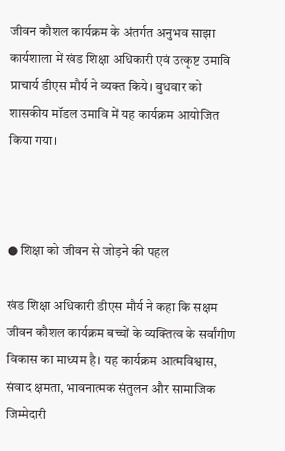जीवन कौशल कार्यक्रम के अंतर्गत अनुभव साझा कार्यशाला में खंड शिक्षा अधिकारी एवं उत्कृष्ट उमावि प्राचार्य डीएस मौर्य ने व्यक्त किये। बुधवार को शासकीय मॉडल उमावि में यह कार्यक्रम आयोजित किया गया।



● शिक्षा को जीवन से जोड़ने की पहल

खंड शिक्षा अधिकारी डीएस मौर्य ने कहा कि सक्षम जीवन कौशल कार्यक्रम बच्चों के व्यक्तित्व के सर्वांगीण विकास का माध्यम है। यह कार्यक्रम आत्मविश्वास, संवाद क्षमता, भावनात्मक संतुलन और सामाजिक जिम्मेदारी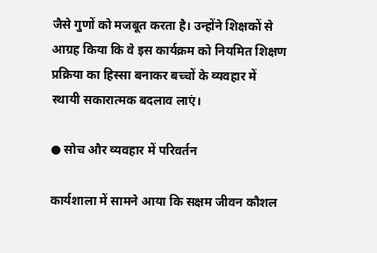जैसे गुणों को मजबूत करता है। उन्होंने शिक्षकों से आग्रह किया कि वे इस कार्यक्रम को नियमित शिक्षण प्रक्रिया का हिस्सा बनाकर बच्चों के व्यवहार में स्थायी सकारात्मक बदलाव लाएं।

● सोच और व्यवहार में परिवर्तन

कार्यशाला में सामने आया कि सक्षम जीवन कौशल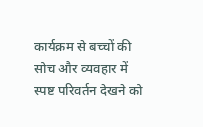कार्यक्रम से बच्चों की सोच और व्यवहार में स्पष्ट परिवर्तन देखने को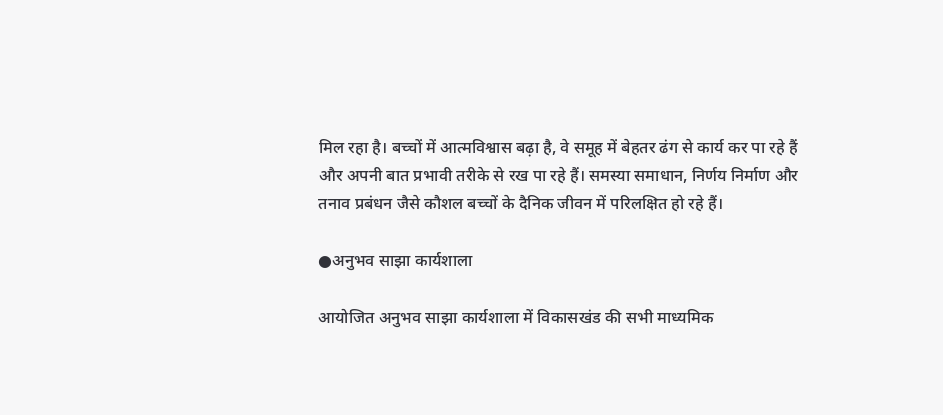मिल रहा है। बच्चों में आत्मविश्वास बढ़ा है, वे समूह में बेहतर ढंग से कार्य कर पा रहे हैं और अपनी बात प्रभावी तरीके से रख पा रहे हैं। समस्या समाधान, निर्णय निर्माण और तनाव प्रबंधन जैसे कौशल बच्चों के दैनिक जीवन में परिलक्षित हो रहे हैं।

●अनुभव साझा कार्यशाला

आयोजित अनुभव साझा कार्यशाला में विकासखंड की सभी माध्यमिक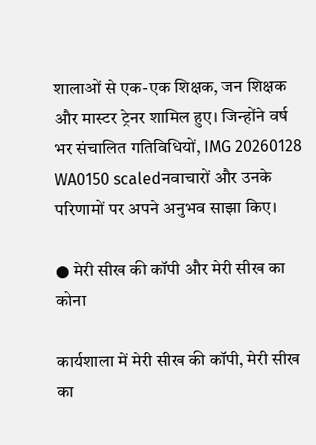शालाओं से एक-एक शिक्षक, जन शिक्षक और मास्टर ट्रेनर शामिल हुए। जिन्होंने वर्ष भर संचालित गतिविधियों, IMG 20260128 WA0150 scaledनवाचारों और उनके परिणामों पर अपने अनुभव साझा किए।

● मेरी सीख की कॉपी और मेरी सीख का कोना

कार्यशाला में मेरी सीख की कॉपी, मेरी सीख का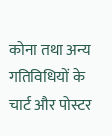कोना तथा अन्य गतिविधियों के चार्ट और पोस्टर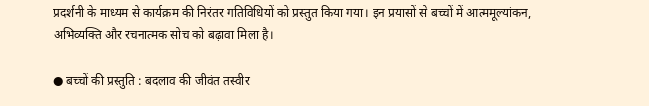प्रदर्शनी के माध्यम से कार्यक्रम की निरंतर गतिविधियों को प्रस्तुत किया गया। इन प्रयासों से बच्चों में आत्ममूल्यांकन, अभिव्यक्ति और रचनात्मक सोच को बढ़ावा मिला है।

● बच्चों की प्रस्तुति : बदलाव की जीवंत तस्वीर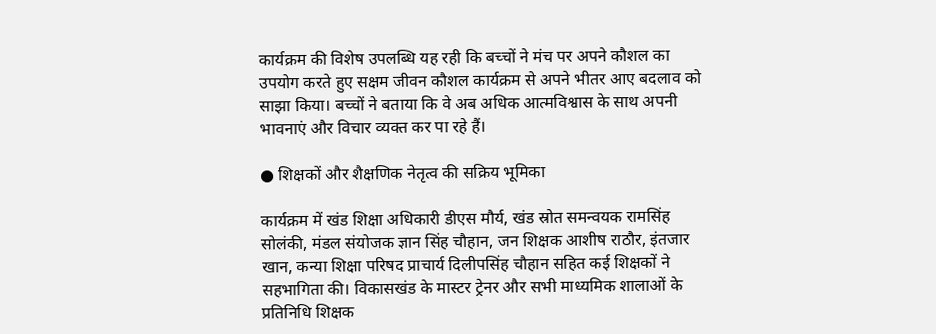कार्यक्रम की विशेष उपलब्धि यह रही कि बच्चों ने मंच पर अपने कौशल का उपयोग करते हुए सक्षम जीवन कौशल कार्यक्रम से अपने भीतर आए बदलाव को साझा किया। बच्चों ने बताया कि वे अब अधिक आत्मविश्वास के साथ अपनी भावनाएं और विचार व्यक्त कर पा रहे हैं।

● शिक्षकों और शैक्षणिक नेतृत्व की सक्रिय भूमिका

कार्यक्रम में खंड शिक्षा अधिकारी डीएस मौर्य, खंड स्रोत समन्वयक रामसिंह सोलंकी, मंडल संयोजक ज्ञान सिंह चौहान, जन शिक्षक आशीष राठौर, इंतजार खान, कन्या शिक्षा परिषद प्राचार्य दिलीपसिंह चौहान सहित कई शिक्षकों ने सहभागिता की। विकासखंड के मास्टर ट्रेनर और सभी माध्यमिक शालाओं के प्रतिनिधि शिक्षक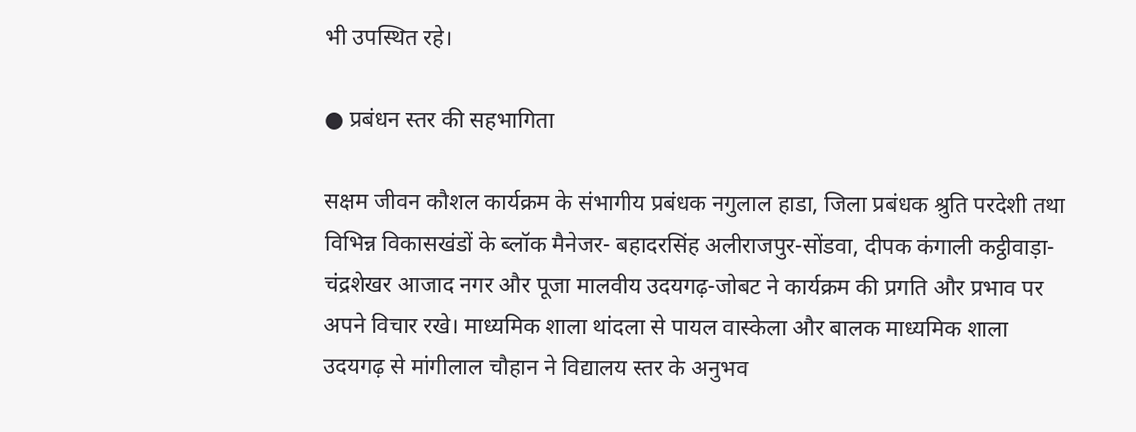भी उपस्थित रहे।

● प्रबंधन स्तर की सहभागिता

सक्षम जीवन कौशल कार्यक्रम के संभागीय प्रबंधक नगुलाल हाडा, जिला प्रबंधक श्रुति परदेशी तथा विभिन्न विकासखंडों के ब्लॉक मैनेजर- बहादरसिंह अलीराजपुर-सोंडवा, दीपक कंगाली कट्ठीवाड़ा- चंद्रशेखर आजाद नगर और पूजा मालवीय उदयगढ़-जोबट ने कार्यक्रम की प्रगति और प्रभाव पर अपने विचार रखे। माध्यमिक शाला थांदला से पायल वास्केला और बालक माध्यमिक शाला उदयगढ़ से मांगीलाल चौहान ने विद्यालय स्तर के अनुभव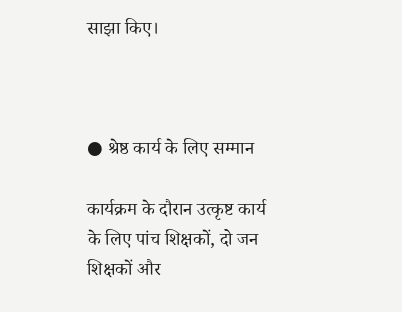साझा किए।



● श्रेष्ठ कार्य के लिए सम्मान

कार्यक्रम के दौरान उत्कृष्ट कार्य के लिए पांच शिक्षकों, दो जन शिक्षकों और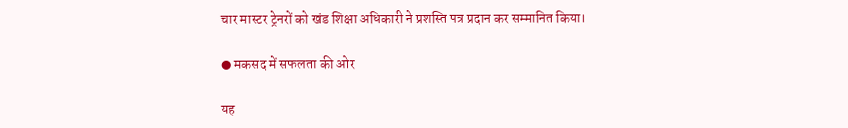चार मास्टर ट्रेनरों को खंड शिक्षा अधिकारी ने प्रशस्ति पत्र प्रदान कर सम्मानित किया।

● मकसद में सफलता की ओर

यह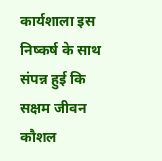कार्यशाला इस निष्कर्ष के साथ संपन्न हुई कि सक्षम जीवन कौशल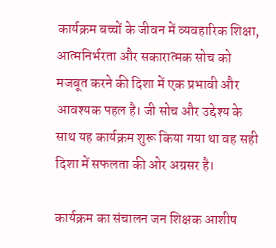कार्यक्रम बच्चों के जीवन में व्यवहारिक शिक्षा, आत्मनिर्भरता और सकारात्मक सोच को मजबूत करने की दिशा में एक प्रभावी और आवश्यक पहल है। जी सोच और उद्देश्य के साथ यह कार्यक्रम शुरू किया गया था वह सही दिशा में सफलता की ओर अग्रसर है।

कार्यक्रम का संचालन जन शिक्षक आशीष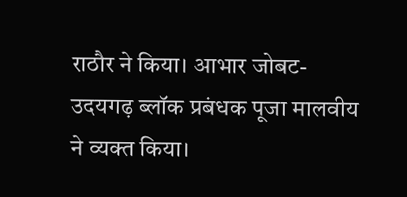राठौर ने किया। आभार जोबट-उदयगढ़ ब्लॉक प्रबंधक पूजा मालवीय ने व्यक्त किया।